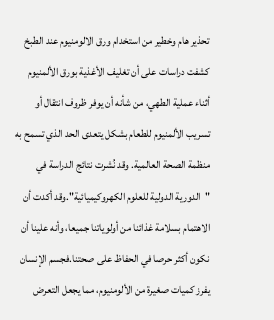تحذير هام وخطير من استخدام ورق الالومنيوم عند الطبخ
كشفت دراسات على أن تغليف الأغذية بورق الألمنيوم أثناء عملية الطهي، من شأنه أن يوفر ظروف انتقال أو تسريب الألمنيوم للطعام بشكل يتعدى الحد الذي تسمح به منظمة الصحة العالمية. وقد نُشرت نتائج الدراسة في "الدورية الدولية للعلوم الكهروكيميائية".وقد أكدت أن الاهتمام بسلامة غذائنا من أولوياتنا جميعا، وأنه علينا أن نكون أكثر حرصا في الحفاظ على صحتنا.فجسم الإنسان يفرز كميات صغيرة من الألومنيوم، مما يجعل التعرض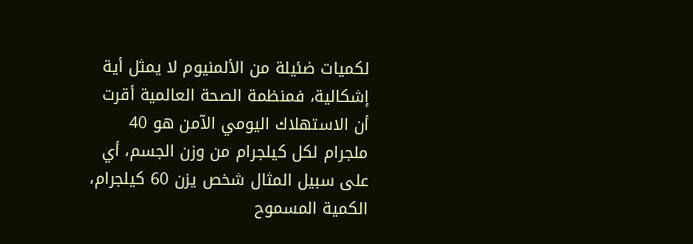لكميات ضئيلة من الألمنيوم لا يمثل أية إشكالية، فمنظمة الصحة العالمية أقرت أن الاستهلاك اليومي الآمن هو 40 ملجرام لكل كيلجرام من وزن الجسم، أي على سبيل المثال شخص يزن 60 كيلجرام، الكمية المسموح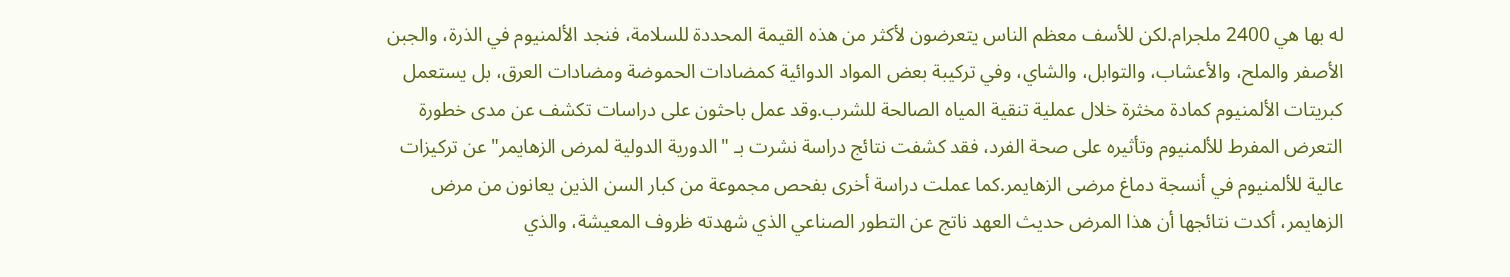له بها هي 2400 ملجرام.لكن للأسف معظم الناس يتعرضون لأكثر من هذه القيمة المحددة للسلامة، فنجد الألمنيوم في الذرة، والجبن الأصفر والملح، والأعشاب، والتوابل، والشاي، وفي تركيبة بعض المواد الدوائية كمضادات الحموضة ومضادات العرق، بل يستعمل كبريتات الألمنيوم كمادة مخثرة خلال عملية تنقية المياه الصالحة للشرب.وقد عمل باحثون على دراسات تكشف عن مدى خطورة التعرض المفرط للألمنيوم وتأثيره على صحة الفرد، فقد كشفت نتائج دراسة نشرت بـ "الدورية الدولية لمرض الزهايمر" عن تركيزات عالية للألمنيوم في أنسجة دماغ مرضى الزهايمر.كما عملت دراسة أخرى بفحص مجموعة من كبار السن الذين يعانون من مرض الزهايمر، أكدت نتائجها أن هذا المرض حديث العهد ناتج عن التطور الصناعي الذي شهدته ظروف المعيشة، والذي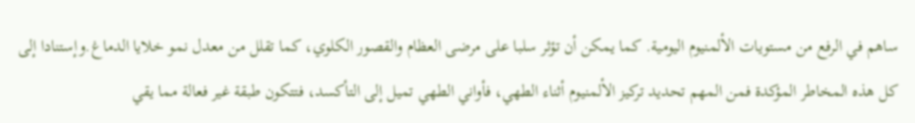ساهم في الرفع من مستويات الألمنيوم اليومية. كما يمكن أن تؤثر سلبا على مرضى العظام والقصور الكلوي، كما تقلل من معدل نمو خلايا الدماغ.وإستنادا إلى كل هذه المخاطر المؤكدة فمن المهم تحديد تركيز الألمنيوم أثناء الطهي، فأواني الطهي تميل إلى التأكسد، فتتكون طبقة غير فعالة مما يقي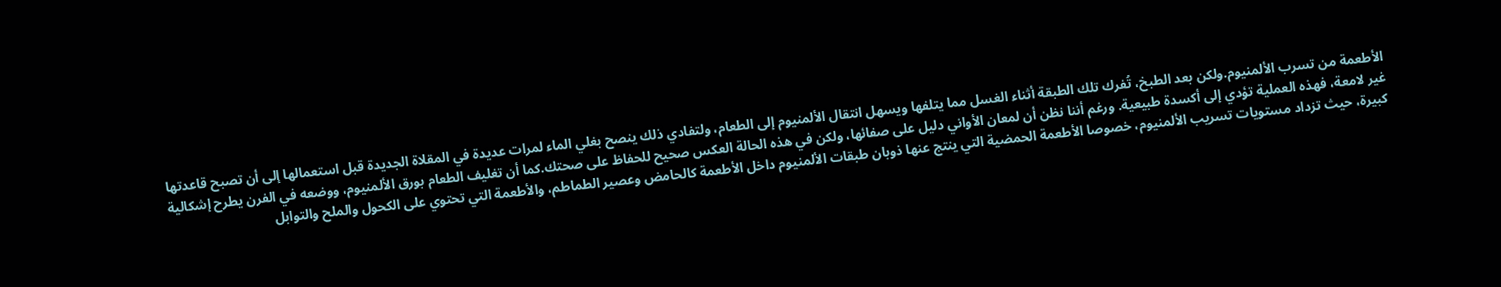الأطعمة من تسرب الألمنيوم.ولكن بعد الطبخ، تُفرك تلك الطبقة أثناء الغسل مما يتلفها ويسهل انتقال الألمنيوم إلى الطعام، ولتفادي ذلك ينصح بغلي الماء لمرات عديدة في المقلاة الجديدة قبل استعمالها إلى أن تصبح قاعدتها غير لامعة، فهذه العملية تؤدي إلى أكسدة طبيعية. ورغم أننا نظن أن لمعان الأواني دليل على صفائها، ولكن في هذه الحالة العكس صحيح للحفاظ على صحتك.كما أن تغليف الطعام بورق الألمنيوم، ووضعه في الفرن يطرح إشكالية كبيرة، حيث تزداد مستويات تسريب الألمنيوم، خصوصا الأطعمة الحمضية التي ينتج عنها ذوبان طبقات الألمنيوم داخل الأطعمة كالحامض وعصير الطماطم، والأطعمة التي تحتوي على الكحول والملح والتوابل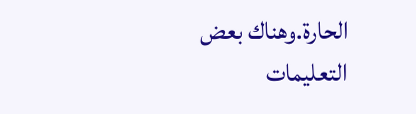الحارة.وهناك بعض التعليمات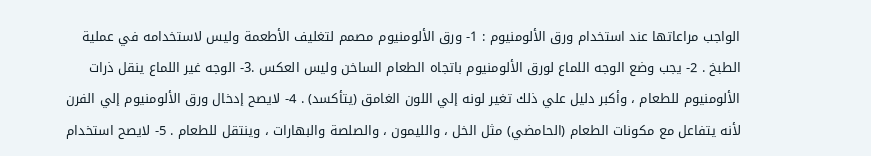الواجب مراعاتها عند استخدام ورق الألومنيوم : 1- ورق الألومنيوم مصمم لتغليف الأطعمة وليس لاستخدامه في عملية الطبخ . 2- يجب وضع الوجه اللماع لورق الألومنيوم باتجاه الطعام الساخن وليس العكس .3- الوجه غير اللماع ينقل ذرات الألومنيوم للطعام ، وأكبر دليل علي ذلك تغير لونه إلي اللون الغامق (يتأكسد) . 4- لايصح إدخال ورق الألومنيوم إلي الفرن لأنه يتفاعل مع مكونات الطعام (الحامضي) مثل الخل ، والليمون ، والصلصة والبهارات ، وينتقل للطعام . 5- لايصح استخدام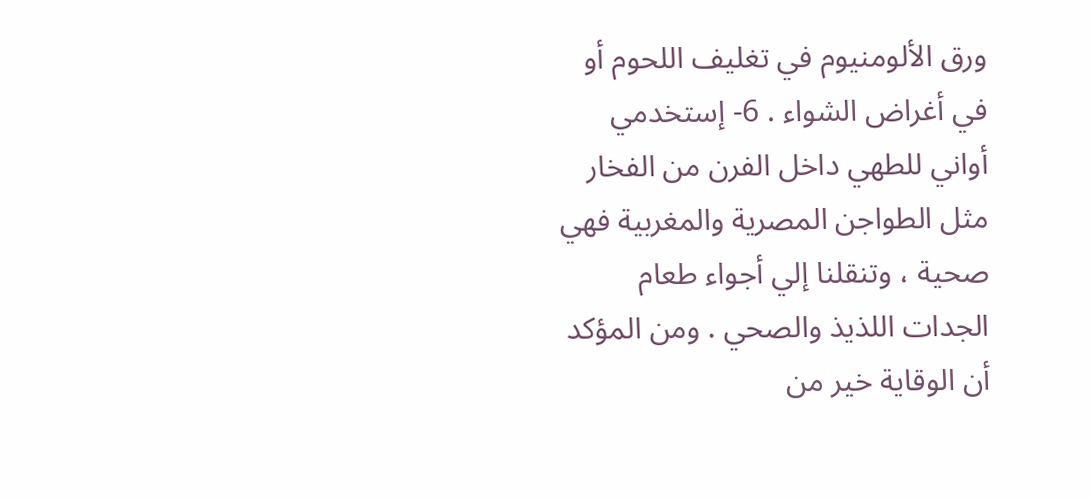ورق الألومنيوم في تغليف اللحوم أو في أغراض الشواء . 6- إستخدمي أواني للطهي داخل الفرن من الفخار مثل الطواجن المصرية والمغربية فهي صحية ، وتنقلنا إلي أجواء طعام الجدات اللذيذ والصحي . ومن المؤكد أن الوقاية خير من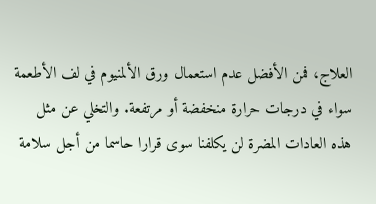العلاج، فمن الأفضل عدم استعمال ورق الألمنيوم في لف الأطعمة سواء في درجات حرارة منخفضة أو مرتفعة. والتخلي عن مثل هذه العادات المضرة لن يكلفنا سوى قرارا حاسما من أجل سلامة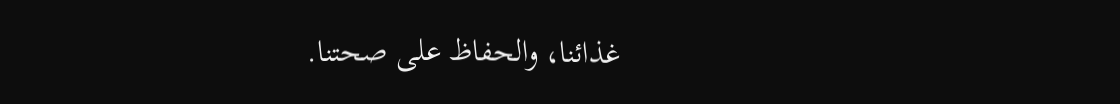غذائنا، والحفاظ على صحتنا.